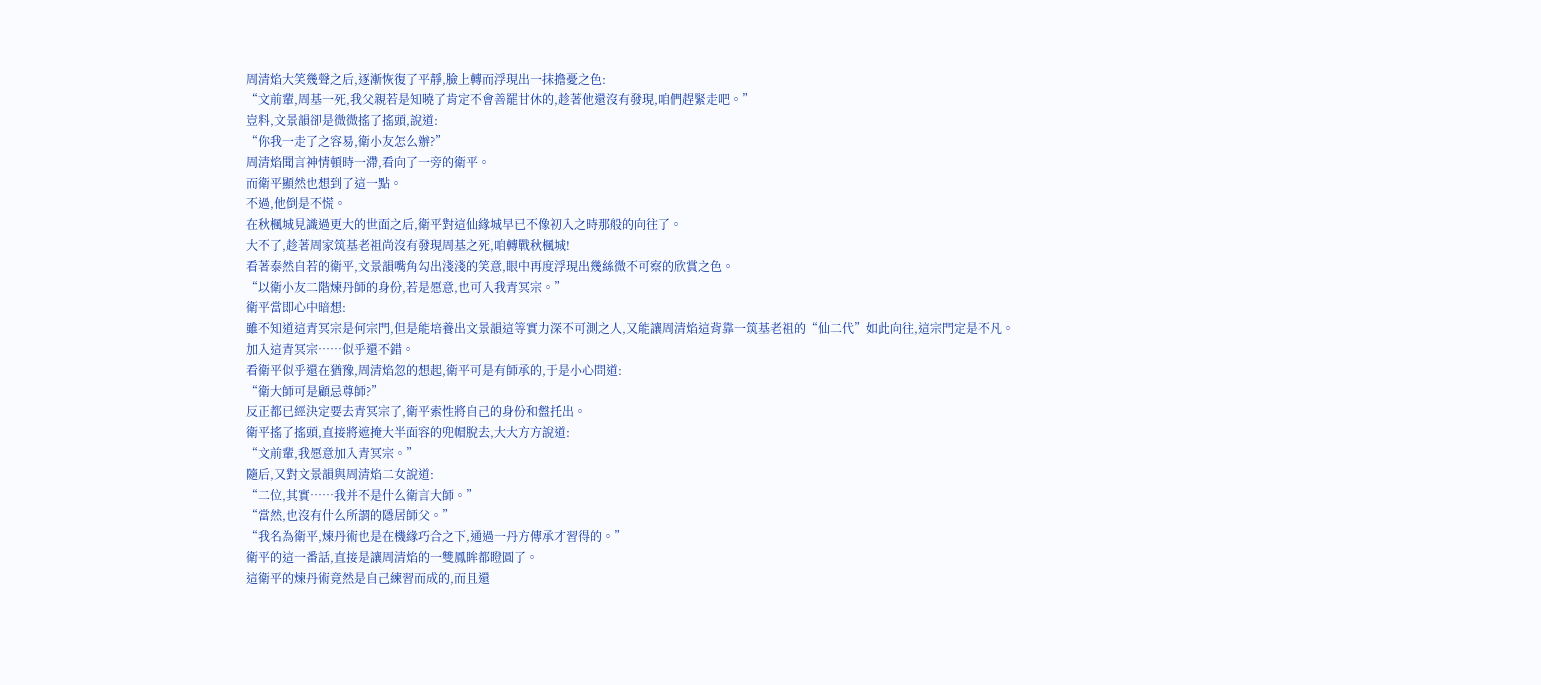周清焰大笑幾聲之后,逐漸恢復了平靜,臉上轉而浮現出一抹擔憂之色:
“文前輩,周基一死,我父親若是知曉了肯定不會善罷甘休的,趁著他還沒有發現,咱們趕緊走吧。”
豈料,文景韻卻是微微搖了搖頭,說道:
“你我一走了之容易,衛小友怎么辦?”
周清焰聞言神情頓時一滯,看向了一旁的衛平。
而衛平顯然也想到了這一點。
不過,他倒是不慌。
在秋楓城見識過更大的世面之后,衛平對這仙緣城早已不像初入之時那般的向往了。
大不了,趁著周家筑基老祖尚沒有發現周基之死,咱轉戰秋楓城!
看著泰然自若的衛平,文景韻嘴角勾出淺淺的笑意,眼中再度浮現出幾絲微不可察的欣賞之色。
“以衛小友二階煉丹師的身份,若是愿意,也可入我青冥宗。”
衛平當即心中暗想:
雖不知道這青冥宗是何宗門,但是能培養出文景韻這等實力深不可測之人,又能讓周清焰這背靠一筑基老祖的“仙二代”如此向往,這宗門定是不凡。
加入這青冥宗……似乎還不錯。
看衛平似乎還在猶豫,周清焰忽的想起,衛平可是有師承的,于是小心問道:
“衛大師可是顧忌尊師?”
反正都已經決定要去青冥宗了,衛平索性將自己的身份和盤托出。
衛平搖了搖頭,直接將遮掩大半面容的兜帽脫去,大大方方說道:
“文前輩,我愿意加入青冥宗。”
隨后,又對文景韻與周清焰二女說道:
“二位,其實……我并不是什么衛言大師。”
“當然,也沒有什么所謂的隱居師父。”
“我名為衛平,煉丹術也是在機緣巧合之下,通過一丹方傳承才習得的。”
衛平的這一番話,直接是讓周清焰的一雙鳳眸都瞪圓了。
這衛平的煉丹術竟然是自己練習而成的,而且還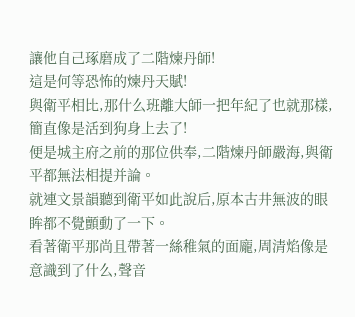讓他自己琢磨成了二階煉丹師!
這是何等恐怖的煉丹天賦!
與衛平相比,那什么班離大師一把年紀了也就那樣,簡直像是活到狗身上去了!
便是城主府之前的那位供奉,二階煉丹師嚴海,與衛平都無法相提并論。
就連文景韻聽到衛平如此說后,原本古井無波的眼眸都不覺顫動了一下。
看著衛平那尚且帶著一絲稚氣的面龐,周清焰像是意識到了什么,聲音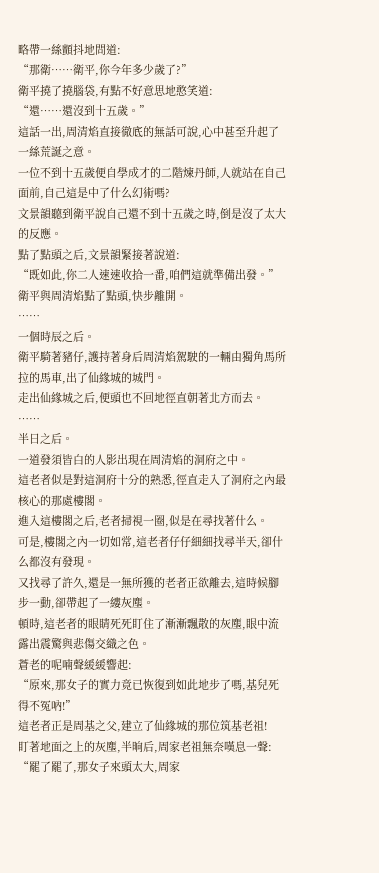略帶一絲顫抖地問道:
“那衛……衛平,你今年多少歲了?”
衛平撓了撓腦袋,有點不好意思地憨笑道:
“還……還沒到十五歲。”
這話一出,周清焰直接徹底的無話可說,心中甚至升起了一絲荒誕之意。
一位不到十五歲便自學成才的二階煉丹師,人就站在自己面前,自己這是中了什么幻術嗎?
文景韻聽到衛平說自己還不到十五歲之時,倒是沒了太大的反應。
點了點頭之后,文景韻緊接著說道:
“既如此,你二人速速收拾一番,咱們這就準備出發。”
衛平與周清焰點了點頭,快步離開。
……
一個時辰之后。
衛平騎著豬仔,護持著身后周清焰駕駛的一輛由獨角馬所拉的馬車,出了仙緣城的城門。
走出仙緣城之后,便頭也不回地徑直朝著北方而去。
……
半日之后。
一道發須皆白的人影出現在周清焰的洞府之中。
這老者似是對這洞府十分的熟悉,徑直走入了洞府之內最核心的那處樓閣。
進入這樓閣之后,老者掃視一圈,似是在尋找著什么。
可是,樓閣之內一切如常,這老者仔仔細細找尋半天,卻什么都沒有發現。
又找尋了許久,還是一無所獲的老者正欲離去,這時候腳步一動,卻帶起了一縷灰塵。
頓時,這老者的眼睛死死盯住了漸漸飄散的灰塵,眼中流露出震驚與悲傷交織之色。
蒼老的呢喃聲緩緩響起:
“原來,那女子的實力竟已恢復到如此地步了嗎,基兒死得不冤吶!”
這老者正是周基之父,建立了仙緣城的那位筑基老祖!
盯著地面之上的灰塵,半晌后,周家老祖無奈嘆息一聲:
“罷了罷了,那女子來頭太大,周家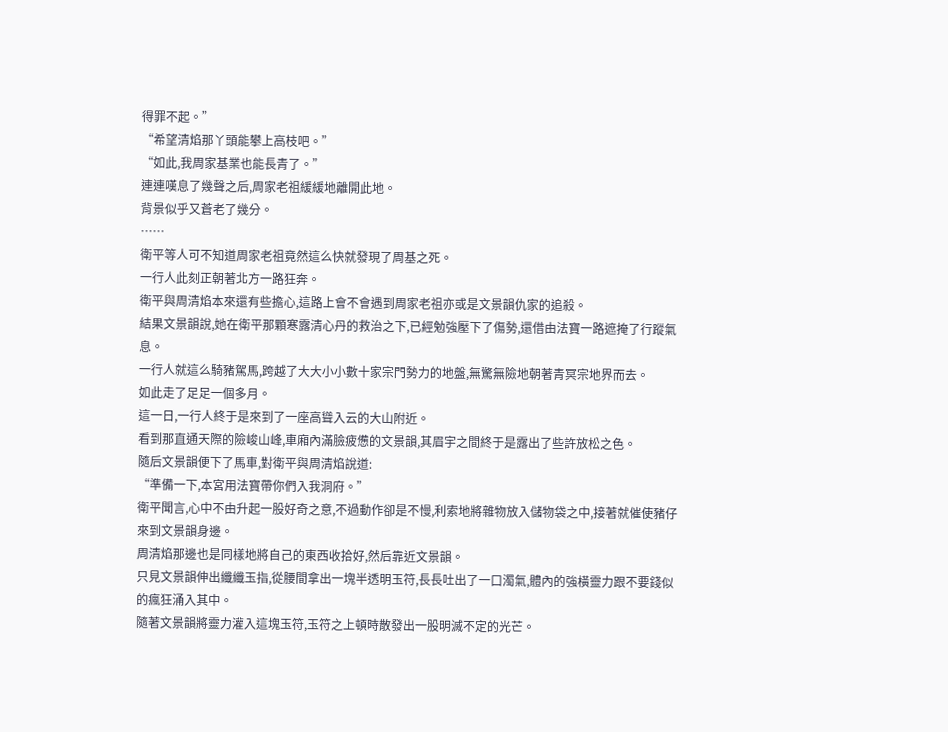得罪不起。”
“希望清焰那丫頭能攀上高枝吧。”
“如此,我周家基業也能長青了。”
連連嘆息了幾聲之后,周家老祖緩緩地離開此地。
背景似乎又蒼老了幾分。
……
衛平等人可不知道周家老祖竟然這么快就發現了周基之死。
一行人此刻正朝著北方一路狂奔。
衛平與周清焰本來還有些擔心,這路上會不會遇到周家老祖亦或是文景韻仇家的追殺。
結果文景韻說,她在衛平那顆寒露清心丹的救治之下,已經勉強壓下了傷勢,還借由法寶一路遮掩了行蹤氣息。
一行人就這么騎豬駕馬,跨越了大大小小數十家宗門勢力的地盤,無驚無險地朝著青冥宗地界而去。
如此走了足足一個多月。
這一日,一行人終于是來到了一座高聳入云的大山附近。
看到那直通天際的險峻山峰,車廂內滿臉疲憊的文景韻,其眉宇之間終于是露出了些許放松之色。
隨后文景韻便下了馬車,對衛平與周清焰說道:
“準備一下,本宮用法寶帶你們入我洞府。”
衛平聞言,心中不由升起一股好奇之意,不過動作卻是不慢,利索地將雜物放入儲物袋之中,接著就催使豬仔來到文景韻身邊。
周清焰那邊也是同樣地將自己的東西收拾好,然后靠近文景韻。
只見文景韻伸出纖纖玉指,從腰間拿出一塊半透明玉符,長長吐出了一口濁氣,體內的強橫靈力跟不要錢似的瘋狂涌入其中。
隨著文景韻將靈力灌入這塊玉符,玉符之上頓時散發出一股明滅不定的光芒。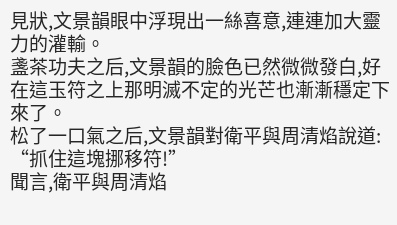見狀,文景韻眼中浮現出一絲喜意,連連加大靈力的灌輸。
盞茶功夫之后,文景韻的臉色已然微微發白,好在這玉符之上那明滅不定的光芒也漸漸穩定下來了。
松了一口氣之后,文景韻對衛平與周清焰說道:
“抓住這塊挪移符!”
聞言,衛平與周清焰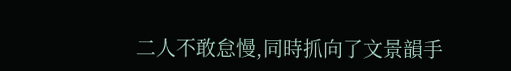二人不敢怠慢,同時抓向了文景韻手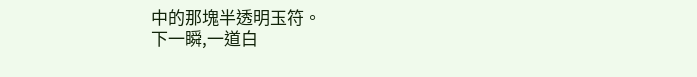中的那塊半透明玉符。
下一瞬,一道白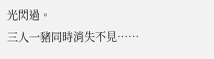光閃過。
三人一豬同時消失不見……